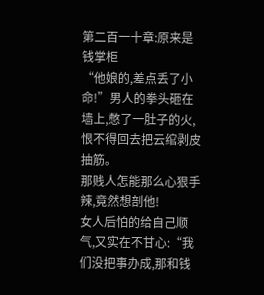第二百一十章:原来是钱掌柜
“他娘的,差点丢了小命!”男人的拳头砸在墙上,憋了一肚子的火,恨不得回去把云绾剥皮抽筋。
那贱人怎能那么心狠手辣,竟然想剖他!
女人后怕的给自己顺气,又实在不甘心:“我们没把事办成,那和钱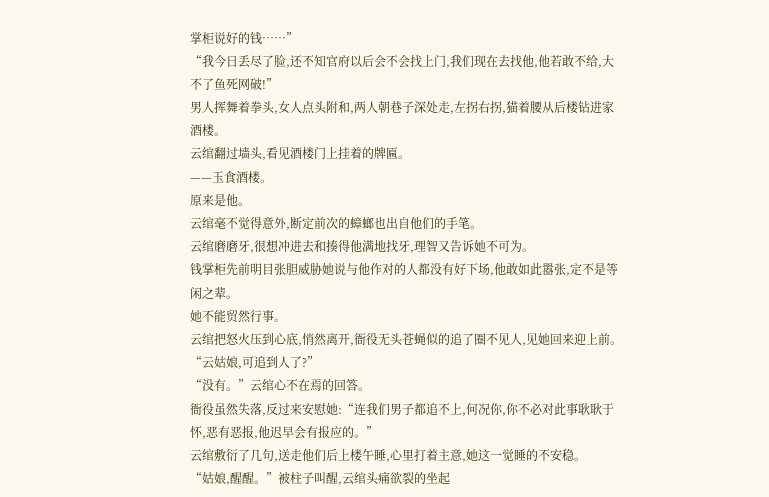掌柜说好的钱……”
“我今日丢尽了脸,还不知官府以后会不会找上门,我们现在去找他,他若敢不给,大不了鱼死网破!”
男人挥舞着拳头,女人点头附和,两人朝巷子深处走,左拐右拐,猫着腰从后楼钻进家酒楼。
云绾翻过墙头,看见酒楼门上挂着的牌匾。
——玉食酒楼。
原来是他。
云绾毫不觉得意外,断定前次的蟑螂也出自他们的手笔。
云绾磨磨牙,很想冲进去和揍得他满地找牙,理智又告诉她不可为。
钱掌柜先前明目张胆威胁她说与他作对的人都没有好下场,他敢如此嚣张,定不是等闲之辈。
她不能贸然行事。
云绾把怒火压到心底,悄然离开,衙役无头苍蝇似的追了圈不见人,见她回来迎上前。
“云姑娘,可追到人了?”
“没有。”云绾心不在焉的回答。
衙役虽然失落,反过来安慰她:“连我们男子都追不上,何况你,你不必对此事耿耿于怀,恶有恶报,他迟早会有报应的。”
云绾敷衍了几句,送走他们后上楼午睡,心里打着主意,她这一觉睡的不安稳。
“姑娘,醒醒。”被柱子叫醒,云绾头痛欲裂的坐起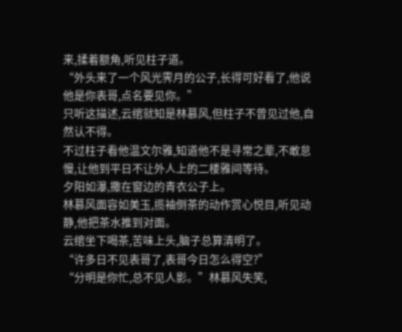来,揉着额角,听见柱子道。
“外头来了一个风光霁月的公子,长得可好看了,他说他是你表哥,点名要见你。”
只听这描述,云绾就知是林慕风,但柱子不曾见过他,自然认不得。
不过柱子看他温文尔雅,知道他不是寻常之辈,不敢怠慢,让他到平日不让外人上的二楼雅间等待。
夕阳如瀑,撒在窗边的青衣公子上。
林慕风面容如美玉,揽袖倒茶的动作赏心悦目,听见动静,他把茶水推到对面。
云绾坐下喝茶,苦味上头,脑子总算清明了。
“许多日不见表哥了,表哥今日怎么得空?”
“分明是你忙,总不见人影。”林慕风失笑,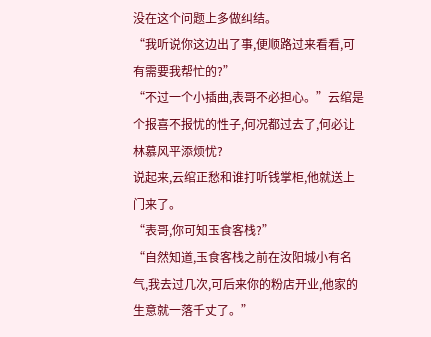没在这个问题上多做纠结。
“我听说你这边出了事,便顺路过来看看,可有需要我帮忙的?”
“不过一个小插曲,表哥不必担心。”云绾是个报喜不报忧的性子,何况都过去了,何必让林慕风平添烦忧?
说起来,云绾正愁和谁打听钱掌柜,他就送上门来了。
“表哥,你可知玉食客栈?”
“自然知道,玉食客栈之前在汝阳城小有名气,我去过几次,可后来你的粉店开业,他家的生意就一落千丈了。”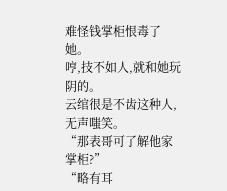难怪钱掌柜恨毒了她。
哼,技不如人,就和她玩阴的。
云绾很是不齿这种人,无声嗤笑。
“那表哥可了解他家掌柜?”
“略有耳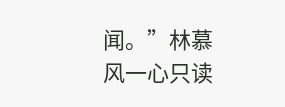闻。”林慕风一心只读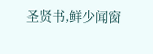圣贤书,鲜少闻窗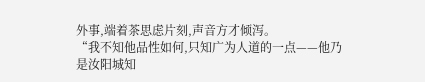外事,端着茶思虑片刻,声音方才倾泻。
“我不知他品性如何,只知广为人道的一点——他乃是汝阳城知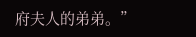府夫人的弟弟。”